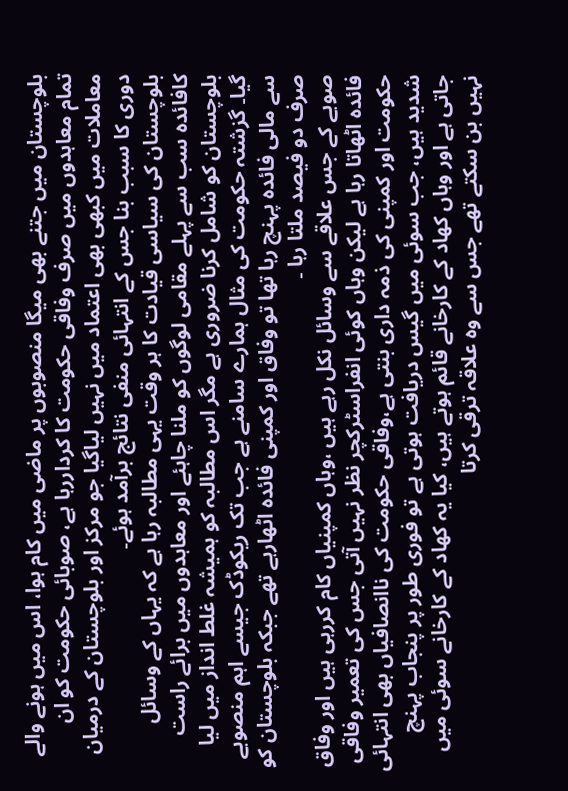بلوچستان میں جتنے بھی میگا منصوبوں پر ماضی میں کام ہوا، اس میں ہونے والے تمام معاہدوں میں صرف وفاقی حکومت کا کرداررہا ہے، صوبائی حکومت کو ان معاملات میں کبھی بھی اعتماد میں نہیں لیاگیا جو مرکز اور بلوچستان کے درمیان دوری کا سبب بنا جس کے انتہائی منفی نتائج برآمد ہوئے۔
بلوچستان کی سیاسی قیادت کا ہر وقت یہی مطالبہ رہا ہے کہ یہاں کے وسائل کافائدہ سب سے پہلے مقامی لوگوں کو ملنا چاہئے اور معاہدوں میں برائے راست بلوچستان کو شامل کرنا ضروری ہے مگر اس مطالبہ کو ہمیشہ غلط انداز میں لیا گیا۔ گزشتہ حکومت کی مثال ہمارے سامنے ہے جب تک ریکوڈک جیسے اہم منصوبے سے مالی فائدہ پہنچ رہا تھا تو وفاق اور کمپنی فائدہ اٹھارہے تھے جبکہ بلوچستان کو صرف دو فیصد ملتا رہا ۔
صوبے کے جس علاقے سے وسائل نکل رہے ہیں ،وہاں کمپنیاں کام کررہی ہیں اور وفاق فائدہ اٹھاتا رہا ہے لیکن وہاں کوئی انفراسٹرکچر نظر نہیں آتی جس کی تعمیر وفاقی حکومت اور کمپنی کی ذمہ داری بنتی ہے،وفاقی حکومت کی ناانصافیاں بھی انتہائی شدید ہیں، جب سوئی میں گیس دریافت ہوتی ہے تو فوری طور پر پنجاب پہنچ جاتی ہے اور وہاں کھاد کے کارخانے قائم ہوتے ہیں، کیا یہ کھاد کے کارخانے سوئی میں نہیں بن سکتے تھے جس سے وہ علاقہ ترقی کرتا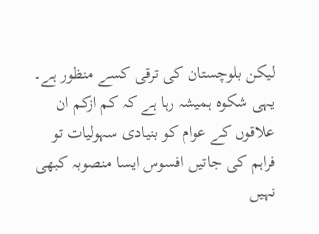لیکن بلوچستان کی ترقی کسے منظور ہے۔
یہی شکوہ ہمیشہ رہا ہے کہ کم ازکم ان علاقوں کے عوام کو بنیادی سہولیات تو فراہم کی جاتیں افسوس ایسا منصوبہ کبھی نہیں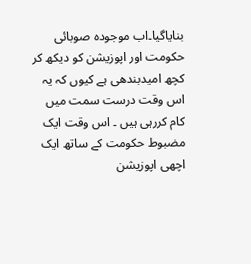بنایاگیا۔اب موجودہ صوبائی حکومت اور اپوزیشن کو دیکھ کر کچھ امیدبندھی ہے کیوں کہ یہ اس وقت درست سمت میں کام کررہی ہیں ۔ اس وقت ایک مضبوط حکومت کے ساتھ ایک اچھی اپوزیشن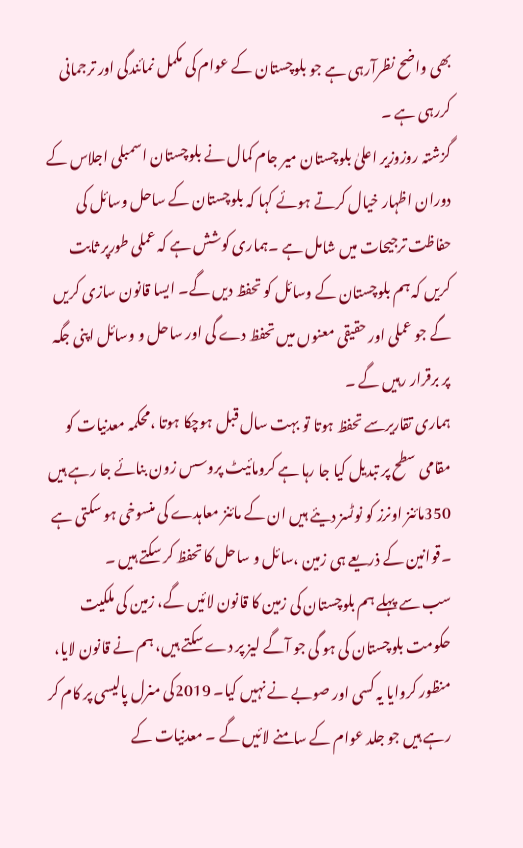بھی واضح نظرآرہی ہے جو بلوچستان کے عوام کی مکمل نمائندگی اور ترجمانی کررہی ہے ۔
گزشتہ روزوزیر اعلیٰ بلوچستان میر جام کمال نے بلوچستان اسمبلی اجلاس کے دوران اظہار خیال کرتے ہوئے کہا کہ بلوچستان کے ساحل وسائل کی حفاظت ترجیحات میں شامل ہے ۔ہماری کوشش ہے کہ عملی طورپر ثابت کریں کہ ہم بلوچستان کے وسائل کو تحفظ دیں گے۔ ایسا قانون سازی کریں گے جو عملی اور حقیقی معنوں میں تحفظ دے گی اور ساحل و وسائل اپنی جگہ پر برقرار رہیں گے ۔
ہماری تقاریرسے تحفظ ہوتا تو بہت سال قبل ہوچکا ہوتا ،محکمہ معدنیات کو مقامی سطح پر تبدیل کیا جا رہا ہے کرومائیٹ پروسس زون بنائے جا رہے ہیں 350مائنز اونرز کو نوٹسز دیئے ہیں ان کے مائنز معاہدے کی منسوخی ہو سکتی ہے ۔قوانین کے ذریعے ہی زمین ،سائل و ساحل کا تحفظ کر سکتے ہیں ۔
سب سے پہلے ہم بلوچستان کی زمین کا قانون لائیں گے، زمین کی ملکیت حکومت بلوچستان کی ہو گی جو آگے لیز پر دے سکتے ہیں، ہم نے قانون لایا، منظور کروایا یہ کسی اور صوبے نے نہیں کیا۔ 2019کی منرل پالیسی پر کام کر رہے ہیں جو جلد عوام کے سامنے لائیں گے ۔ معدنیات کے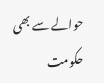حوالے سے بھی حکومت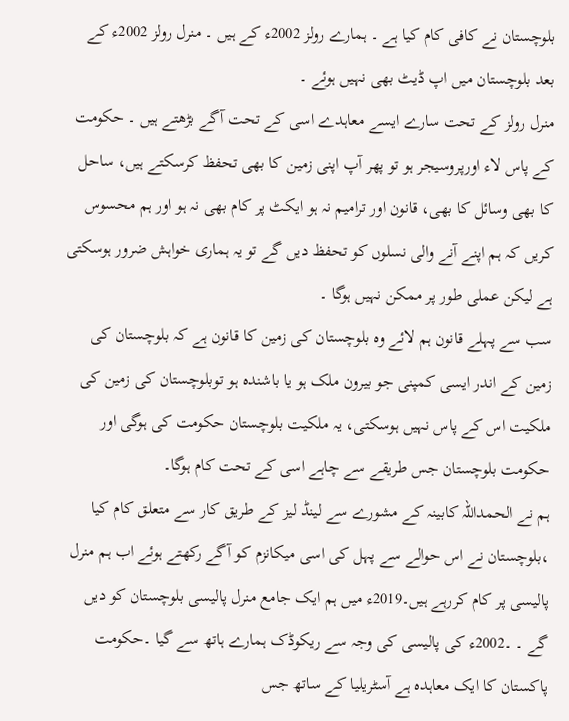بلوچستان نے کافی کام کیا ہے ۔ ہمارے رولز 2002ء کے ہیں ۔ منرل رولز 2002ء کے بعد بلوچستان میں اپ ڈیٹ بھی نہیں ہوئے ۔
منرل رولز کے تحت سارے ایسے معاہدے اسی کے تحت آگے بڑھتے ہیں ۔ حکومت کے پاس لاء اورپروسیجر ہو تو پھر آپ اپنی زمین کا بھی تحفظ کرسکتے ہیں، ساحل کا بھی وسائل کا بھی، قانون اور ترامیم نہ ہو ایکٹ پر کام بھی نہ ہو اور ہم محسوس کریں کہ ہم اپنے آنے والی نسلوں کو تحفظ دیں گے تو یہ ہماری خواہش ضرور ہوسکتی ہے لیکن عملی طور پر ممکن نہیں ہوگا ۔
سب سے پہلے قانون ہم لائے وہ بلوچستان کی زمین کا قانون ہے کہ بلوچستان کی زمین کے اندر ایسی کمپنی جو بیرون ملک ہو یا باشندہ ہو توبلوچستان کی زمین کی ملکیت اس کے پاس نہیں ہوسکتی، یہ ملکیت بلوچستان حکومت کی ہوگی اور حکومت بلوچستان جس طریقے سے چاہے اسی کے تحت کام ہوگا۔
ہم نے الحمداللہ کابینہ کے مشورے سے لینڈ لیز کے طریق کار سے متعلق کام کیا ،بلوچستان نے اس حوالے سے پہل کی اسی میکانزم کو آگے رکھتے ہوئے اب ہم منرل پالیسی پر کام کررہے ہیں۔2019ء میں ہم ایک جامع منرل پالیسی بلوچستان کو دیں گے ۔ ۔2002ء کی پالیسی کی وجہ سے ریکوڈک ہمارے ہاتھ سے گیا ۔حکومت پاکستان کا ایک معاہدہ ہے آسٹریلیا کے ساتھ جس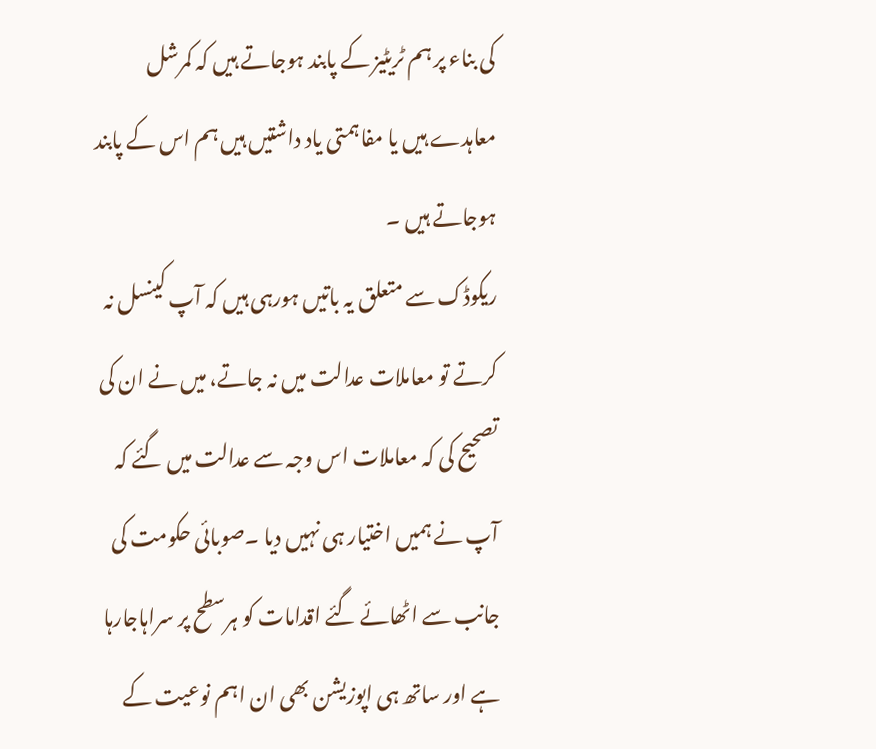کی بناء پر ہم ٹریٹیز کے پابند ہوجاتے ہیں کہ کمرشل معاہدے ہیں یا مفاہمتی یاد داشتیں ہیں ہم اس کے پابند ہوجاتے ہیں ۔
ریکوڈک سے متعلق یہ باتیں ہورہی ہیں کہ آپ کینسل نہ کرتے تو معاملات عدالت میں نہ جاتے، میں نے ان کی تصحیح کی کہ معاملات اس وجہ سے عدالت میں گئے کہ آپ نے ہمیں اختیار ہی نہیں دیا ۔صوبائی حکومت کی جانب سے اٹھائے گئے اقدامات کو ہرسطح پر سراہاجارہا ہے اور ساتھ ہی اپوزیشن بھی ان اہم نوعیت کے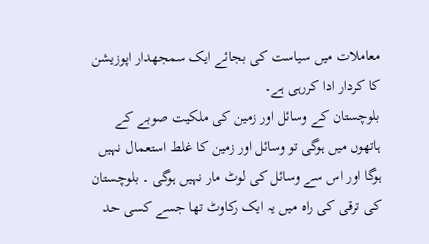معاملات میں سیاست کی بجائے ایک سمجھدار اپوزیشن کا کردار ادا کررہی ہے۔
بلوچستان کے وسائل اور زمین کی ملکیت صوبے کے ہاتھوں میں ہوگی تو وسائل اور زمین کا غلط استعمال نہیں ہوگا اور اس سے وسائل کی لوٹ مار نہیں ہوگی ۔ بلوچستان کی ترقی کی راہ میں یہ ایک رکاوٹ تھا جسے کسی حد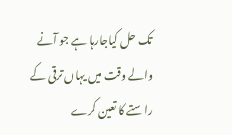تک حل کیاجارہا ہے جو آنے والے وقت میں یہاں ترقی کے راستے کا تعین کرے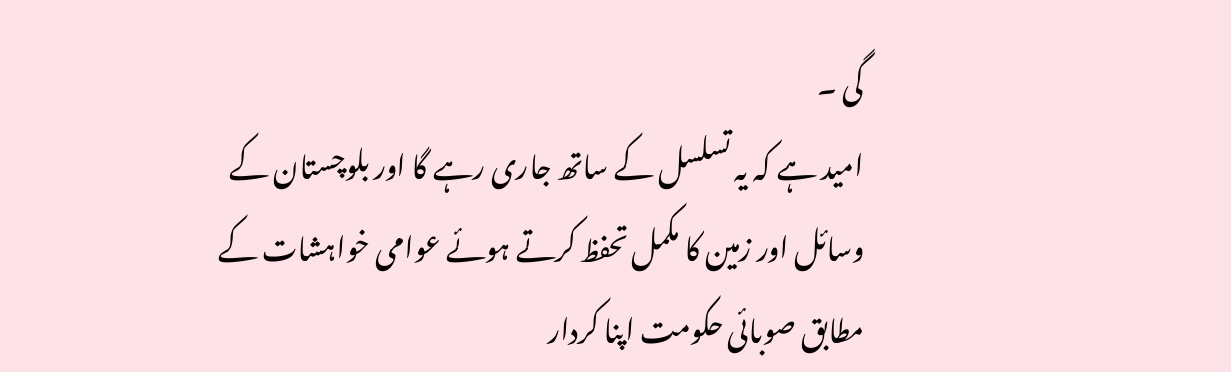گی ۔
امید ہے کہ یہ تسلسل کے ساتھ جاری رہے گا اور بلوچستان کے وسائل اور زمین کا مکمل تحفظ کرتے ہوئے عوامی خواہشات کے مطابق صوبائی حکومت اپنا کردار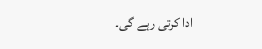ادا کرتی رہے گی۔